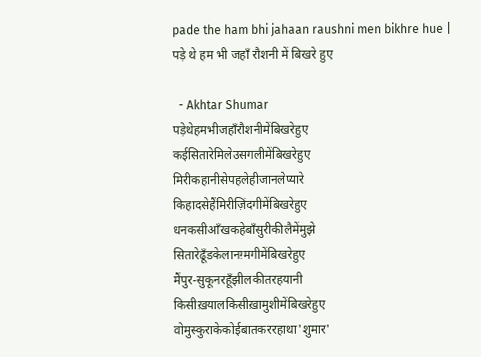pade the ham bhi jahaan raushni men bikhre hue | पड़े थे हम भी जहाँ रौशनी में बिखरे हुए

  - Akhtar Shumar
पड़ेथेहमभीजहाँरौशनीमेंबिखरेहुए
कईसितारेमिलेउसगलीमेंबिखरेहुए
मिरीकहानीसेपहलेहीजानलेप्यारे
किहादसेहैंमिरीज़िंदगीमेंबिखरेहुए
धनकसीआँखकहेबाँसुरीकीलैमेंमुझे
सितारेढूँडकेलानग़्मगीमेंबिखरेहुए
मैंपुर-सुकूनरहूँझीलकीतरहयानी
किसीख़यालकिसीख़ामुशीमेंबिखरेहुए
वोमुस्कुराकेकोईबातकररहाथा'शुमार'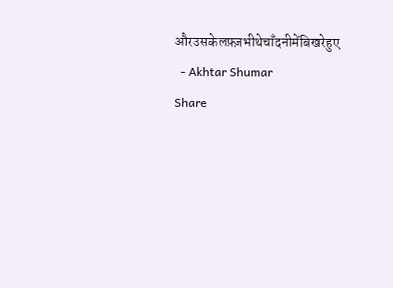औरउसकेलफ़्ज़भीथेचाँदनीमेंबिखरेहुए
  - Akhtar Shumar
Share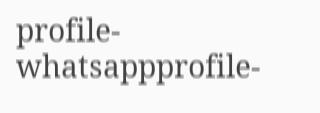profile-whatsappprofile-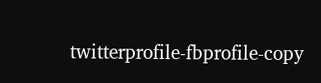twitterprofile-fbprofile-copy